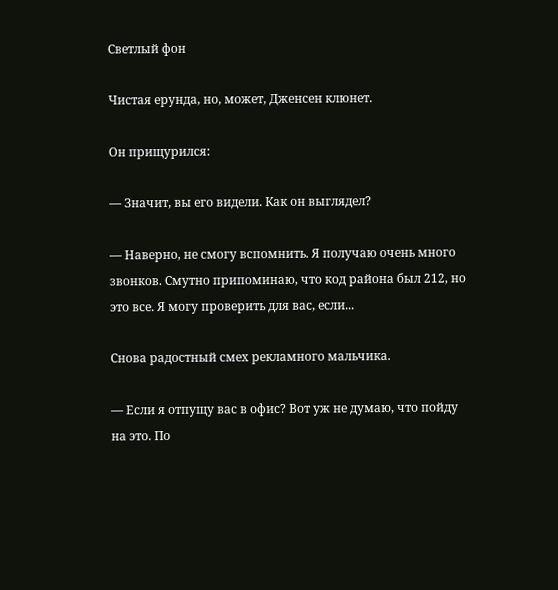Светлый фон

Чистая ерунда, но, может, Дженсен клюнет.

Он прищурился:

— Значит, вы его видели. Как он выглядел?

— Наверно, не смогу вспомнить. Я получаю очень много звонков. Смутно припоминаю, что код района был 212, но это все. Я могу проверить для вас, если...

Снова радостный смех рекламного мальчика.

— Если я отпущу вас в офис? Вот уж не думаю, что пойду на это. По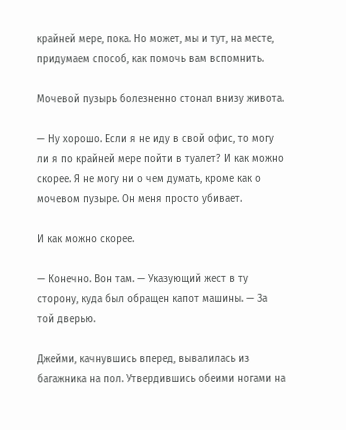крайней мере, пока. Но может, мы и тут, на месте, придумаем способ, как помочь вам вспомнить.

Мочевой пузырь болезненно стонал внизу живота.

— Ну хорошо. Если я не иду в свой офис, то могу ли я по крайней мере пойти в туалет? И как можно скорее. Я не могу ни о чем думать, кроме как о мочевом пузыре. Он меня просто убивает.

И как можно скорее.

— Конечно. Вон там. — Указующий жест в ту сторону, куда был обращен капот машины. — За той дверью.

Джейми, качнувшись вперед, вывалилась из багажника на пол. Утвердившись обеими ногами на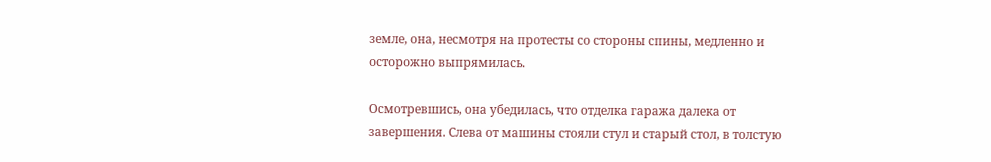земле, она, несмотря на протесты со стороны спины, медленно и осторожно выпрямилась.

Осмотревшись, она убедилась, что отделка гаража далека от завершения. Слева от машины стояли стул и старый стол, в толстую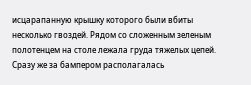исцарапанную крышку которого были вбиты несколько гвоздей. Рядом со сложенным зеленым полотенцем на столе лежала груда тяжелых цепей. Сразу же за бампером располагалась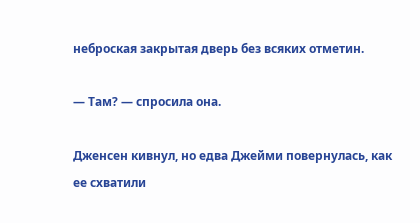неброская закрытая дверь без всяких отметин.

— Там? — спросила она.

Дженсен кивнул, но едва Джейми повернулась, как ее схватили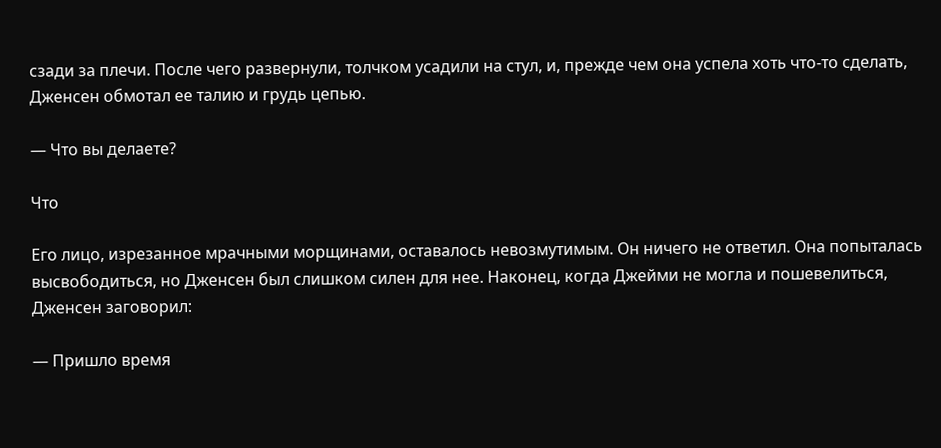сзади за плечи. После чего развернули, толчком усадили на стул, и, прежде чем она успела хоть что-то сделать, Дженсен обмотал ее талию и грудь цепью.

— Что вы делаете?

Что

Его лицо, изрезанное мрачными морщинами, оставалось невозмутимым. Он ничего не ответил. Она попыталась высвободиться, но Дженсен был слишком силен для нее. Наконец, когда Джейми не могла и пошевелиться, Дженсен заговорил:

— Пришло время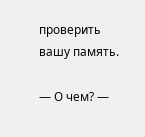проверить вашу память.

— О чем? —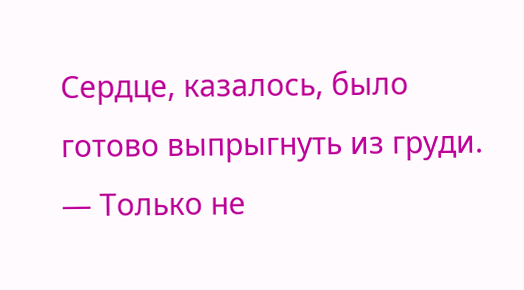Сердце, казалось, было готово выпрыгнуть из груди. — Только не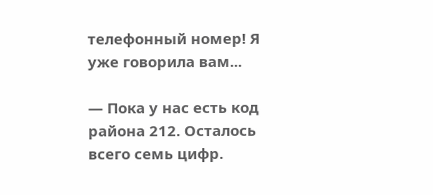телефонный номер! Я уже говорила вам...

— Пока у нас есть код района 212. Осталось всего семь цифр.